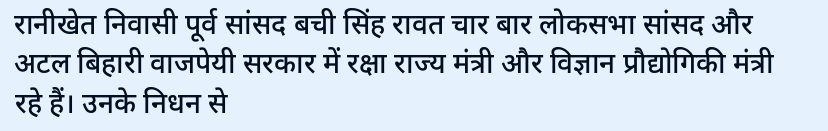रानीखेत निवासी पूर्व सांसद बची सिंह रावत चार बार लोकसभा सांसद और अटल बिहारी वाजपेयी सरकार में रक्षा राज्य मंत्री और विज्ञान प्रौद्योगिकी मंत्री रहे हैं। उनके निधन से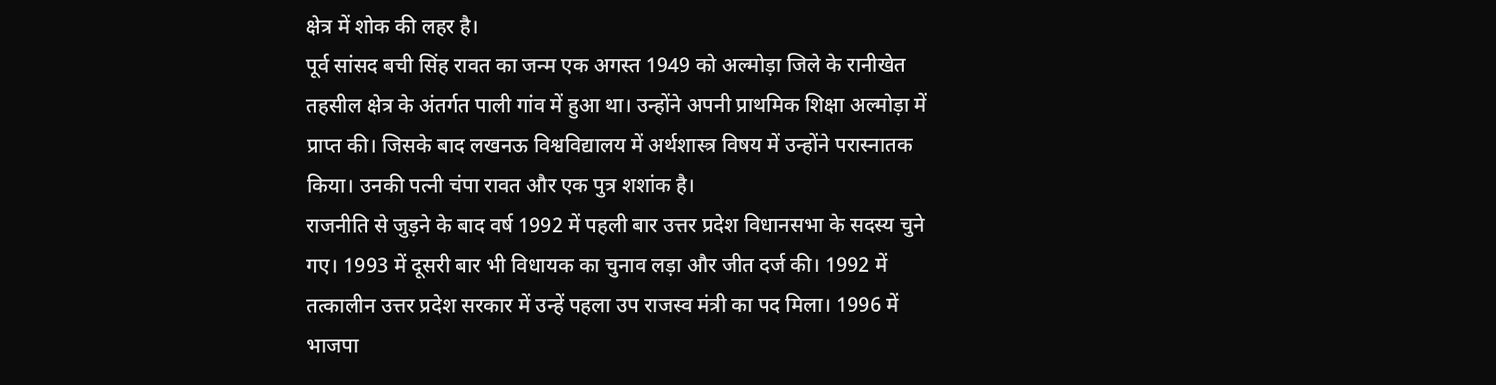क्षेत्र में शोक की लहर है।
पूर्व सांसद बची सिंह रावत का जन्म एक अगस्त 1949 को अल्मोड़ा जिले के रानीखेत तहसील क्षेत्र के अंतर्गत पाली गांव में हुआ था। उन्होंने अपनी प्राथमिक शिक्षा अल्मोड़ा में प्राप्त की। जिसके बाद लखनऊ विश्वविद्यालय में अर्थशास्त्र विषय में उन्होंने परास्नातक किया। उनकी पत्नी चंपा रावत और एक पुत्र शशांक है।
राजनीति से जुड़ने के बाद वर्ष 1992 में पहली बार उत्तर प्रदेश विधानसभा के सदस्य चुने गए। 1993 में दूसरी बार भी विधायक का चुनाव लड़ा और जीत दर्ज की। 1992 में तत्कालीन उत्तर प्रदेश सरकार में उन्हें पहला उप राजस्व मंत्री का पद मिला। 1996 में भाजपा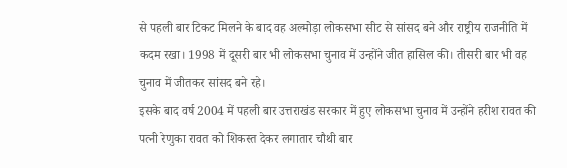से पहली बार टिकट मिलने के बाद वह अल्मोड़ा लोकसभा सीट से सांसद बने और राष्ट्रीय राजनीति में कदम रखा। 1998 में दूसरी बार भी लोकसभा चुनाव में उन्होंने जीत हासिल की। तीसरी बार भी वह चुनाव में जीतकर सांसद बने रहे।
इसके बाद वर्ष 2004 में पहली बार उत्तराखंड सरकार में हुए लोकसभा चुनाव में उन्होंने हरीश रावत की पत्नी रेणुका रावत को शिकस्त देकर लगातार चौथी बार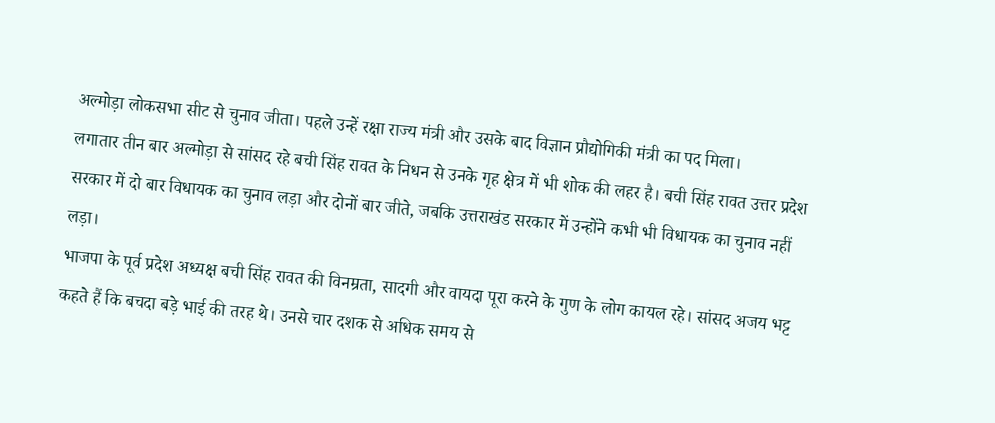अल्मोड़ा लोकसभा सीट से चुनाव जीता। पहले उन्हें रक्षा राज्य मंत्री और उसके बाद विज्ञान प्रौद्योगिकी मंत्री का पद मिला।
लगातार तीन बार अल्मोड़ा से सांसद रहे बची सिंह रावत के निधन से उनके गृह क्षेत्र में भी शोक की लहर है। बची सिंह रावत उत्तर प्रदेश सरकार में दो बार विधायक का चुनाव लड़ा और दोनों बार जीते, जबकि उत्तराखंड सरकार में उन्होंने कभी भी विधायक का चुनाव नहीं लड़ा।
भाजपा के पूर्व प्रदेश अध्यक्ष बची सिंह रावत की विनम्रता, सादगी और वायदा पूरा करने के गुण के लोग कायल रहे। सांसद अजय भट्ट कहते हैं कि बचदा बड़े भाई की तरह थे। उनसे चार दशक से अधिक समय से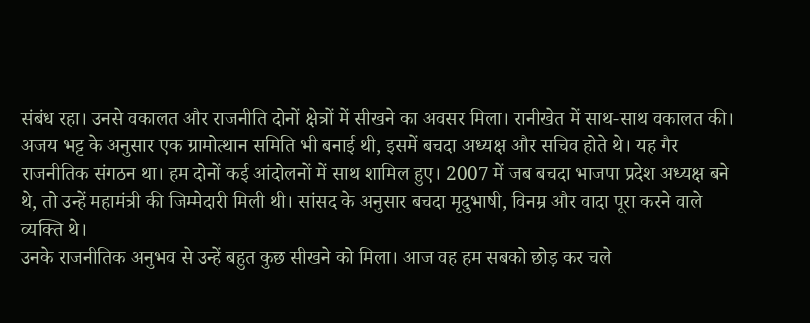संबंध रहा। उनसे वकालत और राजनीति दोनों क्षेत्रों में सीखने का अवसर मिला। रानीखेत में साथ-साथ वकालत की।
अजय भट्ट के अनुसार एक ग्रामोत्थान समिति भी बनाई थी, इसमें बचदा अध्यक्ष और सचिव होते थे। यह गैर राजनीतिक संगठन था। हम दोनों कई आंदोलनों में साथ शामिल हुए। 2007 में जब बचदा भाजपा प्रदेश अध्यक्ष बने थे, तो उन्हें महामंत्री की जिम्मेदारी मिली थी। सांसद के अनुसार बचदा मृदुभाषी, विनम्र और वादा पूरा करने वाले व्यक्ति थे।
उनके राजनीतिक अनुभव से उन्हें बहुत कुछ सीखने को मिला। आज वह हम सबको छोड़ कर चले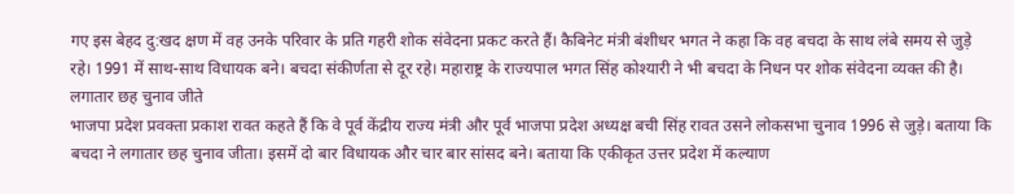गए इस बेहद दु:खद क्षण में वह उनके परिवार के प्रति गहरी शोक संवेदना प्रकट करते हैं। कैबिनेट मंत्री बंशीधर भगत ने कहा कि वह बचदा के साथ लंबे समय से जुड़े रहे। 1991 में साथ-साथ विधायक बने। बचदा संकीर्णता से दूर रहे। महाराष्ट्र के राज्यपाल भगत सिंह कोश्यारी ने भी बचदा के निधन पर शोक संवेदना व्यक्त की है।
लगातार छह चुनाव जीते
भाजपा प्रदेश प्रवक्ता प्रकाश रावत कहते हैं कि वे पूर्व केंद्रीय राज्य मंत्री और पूर्व भाजपा प्रदेश अध्यक्ष बची सिंह रावत उसने लोकसभा चुनाव 1996 से जुड़े। बताया कि बचदा ने लगातार छह चुनाव जीता। इसमें दो बार विधायक और चार बार सांसद बने। बताया कि एकीकृत उत्तर प्रदेश में कल्याण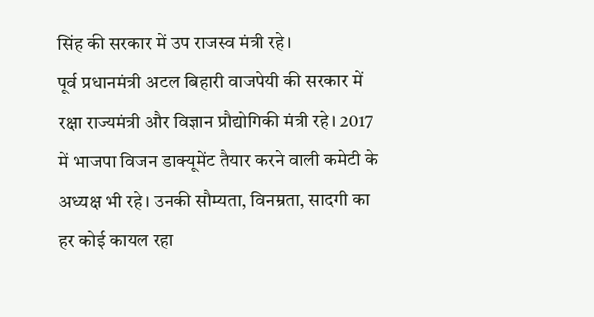सिंह की सरकार में उप राजस्व मंत्री रहे।
पूर्व प्रधानमंत्री अटल बिहारी वाजपेयी की सरकार में रक्षा राज्यमंत्री और विज्ञान प्रौद्योगिकी मंत्री रहे। 2017 में भाजपा विजन डाक्यूमेंट तैयार करने वाली कमेटी के अध्यक्ष भी रहे। उनकी सौम्यता, विनम्रता, सादगी का हर कोई कायल रहा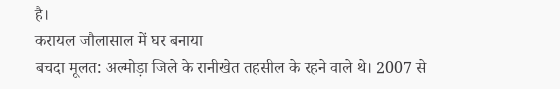है।
करायल जौलासाल में घर बनाया
बचदा मूलत: अल्मोड़ा जिले के रानीखेत तहसील के रहने वाले थे। 2007 से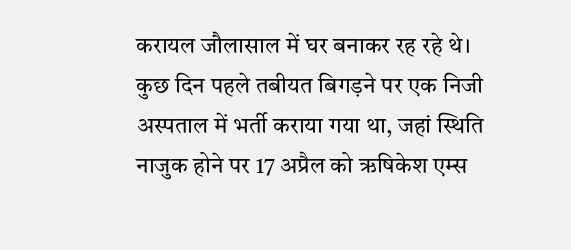करायल जौलासाल में घर बनाकर रह रहे थे। कुछ दिन पहले तबीयत बिगड़ने पर एक निजी अस्पताल में भर्ती कराया गया था, जहां स्थिति नाजुक होने पर 17 अप्रैल को ऋषिकेश एम्स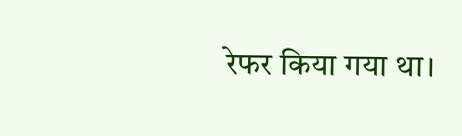रेफर किया गया था।